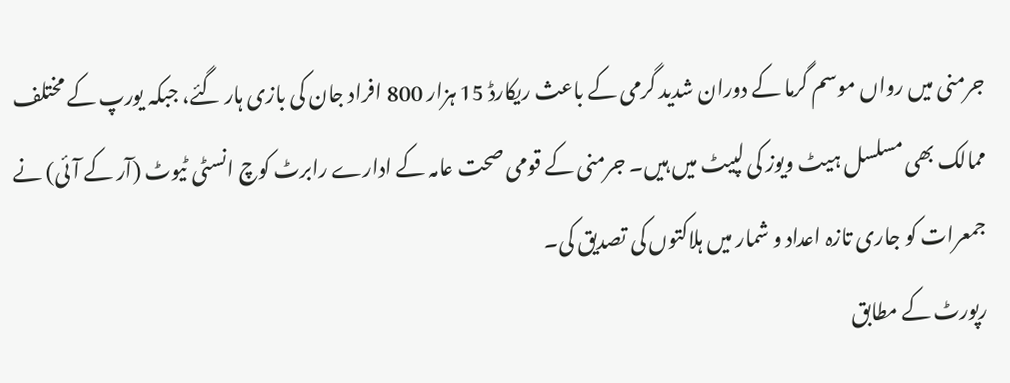جرمنی میں رواں موسم گرما کے دوران شدید گرمی کے باعث ریکارڈ 15 ہزار 800 افراد جان کی بازی ہار گئے، جبکہ یورپ کے مختلف ممالک بھی مسلسل ہیٹ ویوز کی لپیٹ میں ہیں۔ جرمنی کے قومی صحت عامہ کے ادارے رابرٹ کوچ انسٹی ٹیوٹ (آر کے آئی) نے جمعرات کو جاری تازہ اعداد و شمار میں ہلاکتوں کی تصدیق کی۔
رپورٹ کے مطابق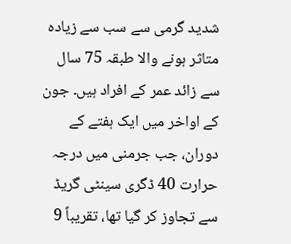شدید گرمی سے سب سے زیادہ متاثر ہونے والا طبقہ 75 سال سے زائد عمر کے افراد ہیں۔ جون کے اواخر میں ایک ہفتے کے دوران، جب جرمنی میں درجہ حرارت 40 ڈگری سینٹی گریڈ سے تجاوز کر گیا تھا، تقریباً 9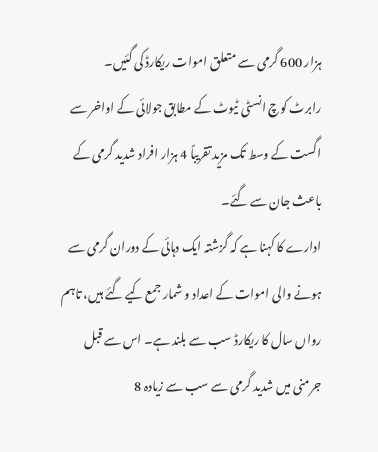ہزار 600 گرمی سے متعلق اموات ریکارڈ کی گئیں۔
رابرٹ کوچ انسٹی ٹیوٹ کے مطابق جولائی کے اواخر سے اگست کے وسط تک مزید تقریباً 4 ہزار افراد شدید گرمی کے باعث جان سے گئے۔
ادارے کا کہنا ہے کہ گزشتہ ایک دہائی کے دوران گرمی سے ہونے والی اموات کے اعداد و شمار جمع کیے گئے ہیں، تاہم رواں سال کا ریکارڈ سب سے بلند ہے۔ اس سے قبل جرمنی میں شدید گرمی سے سب سے زیادہ 8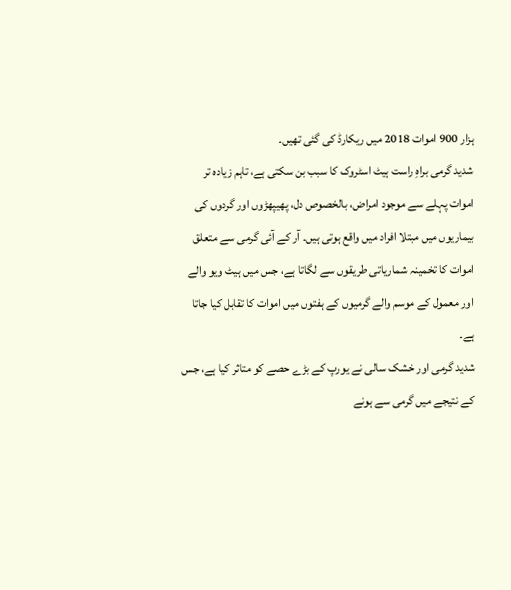ہزار 900 اموات 2018 میں ریکارڈ کی گئی تھیں۔
شدید گرمی براہِ راست ہیٹ اسٹروک کا سبب بن سکتی ہے، تاہم زیادہ تر اموات پہلے سے موجود امراض، بالخصوص دل، پھیپھڑوں اور گردوں کی بیماریوں میں مبتلا افراد میں واقع ہوتی ہیں۔ آر کے آئی گرمی سے متعلق اموات کا تخمینہ شماریاتی طریقوں سے لگاتا ہے، جس میں ہیٹ ویو والے اور معمول کے موسم والے گرمیوں کے ہفتوں میں اموات کا تقابل کیا جاتا ہے۔
شدید گرمی اور خشک سالی نے یورپ کے بڑے حصے کو متاثر کیا ہے، جس کے نتیجے میں گرمی سے ہونے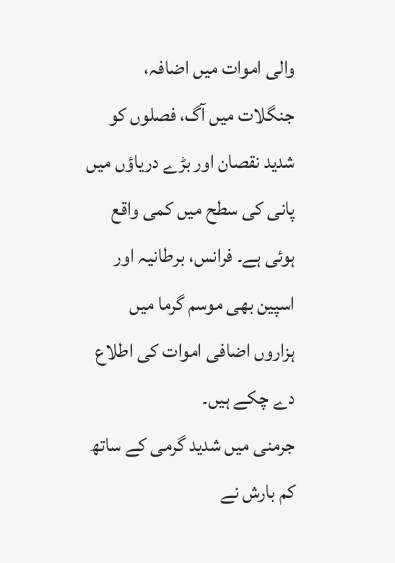والی اموات میں اضافہ، جنگلات میں آگ، فصلوں کو شدید نقصان اور بڑے دریاؤں میں پانی کی سطح میں کمی واقع ہوئی ہے۔ فرانس، برطانیہ اور اسپین بھی موسم گرما میں ہزاروں اضافی اموات کی اطلاع دے چکے ہیں۔
جرمنی میں شدید گرمی کے ساتھ کم بارش نے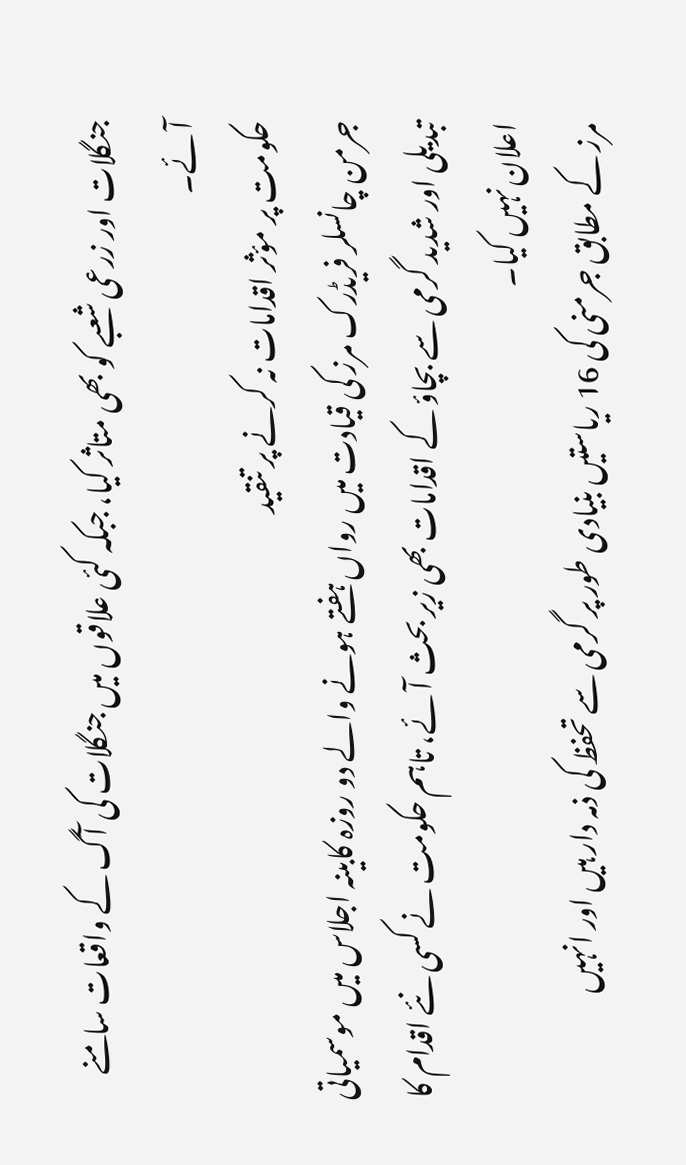جنگلات اور زرعی شعبے کو بھی متاثر کیا، جبکہ کئی علاقوں میں جنگلات کی آگ کے واقعات سامنے آئے۔
حکومت پر مؤثر اقدامات نہ کرنے پر تنقید
جرمن چانسلر فریڈرک مرز کی قیادت میں رواں ہفتے ہونے والے دو روزہ کابینہ اجلاس میں موسمیاتی تبدیلی اور شدید گرمی سے بچاؤ کے اقدامات بھی زیر بحث آئے، تاہم حکومت نے کسی نئے اقدام کا اعلان نہیں کیا۔
مرز کے مطابق جرمنی کی 16 ریاستیں بنیادی طور پر گرمی سے تحفظ کی ذمہ دار ہیں اور انہیں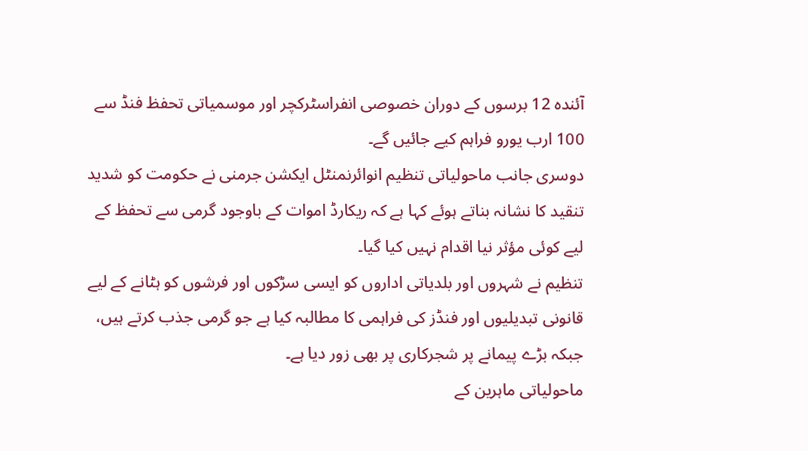آئندہ 12 برسوں کے دوران خصوصی انفراسٹرکچر اور موسمیاتی تحفظ فنڈ سے 100 ارب یورو فراہم کیے جائیں گے۔
دوسری جانب ماحولیاتی تنظیم انوائرنمنٹل ایکشن جرمنی نے حکومت کو شدید تنقید کا نشانہ بناتے ہوئے کہا ہے کہ ریکارڈ اموات کے باوجود گرمی سے تحفظ کے لیے کوئی مؤثر نیا اقدام نہیں کیا گیا۔
تنظیم نے شہروں اور بلدیاتی اداروں کو ایسی سڑکوں اور فرشوں کو ہٹانے کے لیے قانونی تبدیلیوں اور فنڈز کی فراہمی کا مطالبہ کیا ہے جو گرمی جذب کرتے ہیں، جبکہ بڑے پیمانے پر شجرکاری پر بھی زور دیا ہے۔
ماحولیاتی ماہرین کے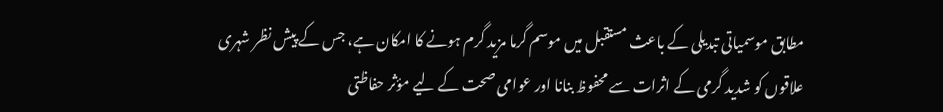مطابق موسمیاتی تبدیلی کے باعث مستقبل میں موسم گرما مزید گرم ہونے کا امکان ہے، جس کے پیش نظر شہری علاقوں کو شدید گرمی کے اثرات سے محفوظ بنانا اور عوامی صحت کے لیے مؤثر حفاظتی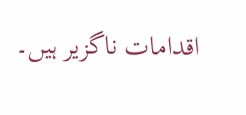اقدامات ناگزیر ہیں۔